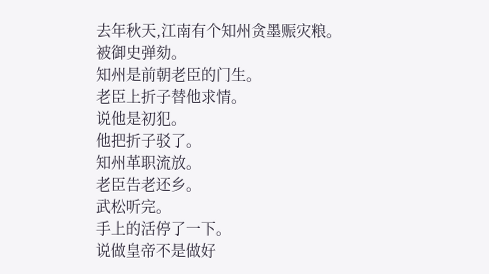去年秋天,江南有个知州贪墨赈灾粮。
被御史弹劾。
知州是前朝老臣的门生。
老臣上折子替他求情。
说他是初犯。
他把折子驳了。
知州革职流放。
老臣告老还乡。
武松听完。
手上的活停了一下。
说做皇帝不是做好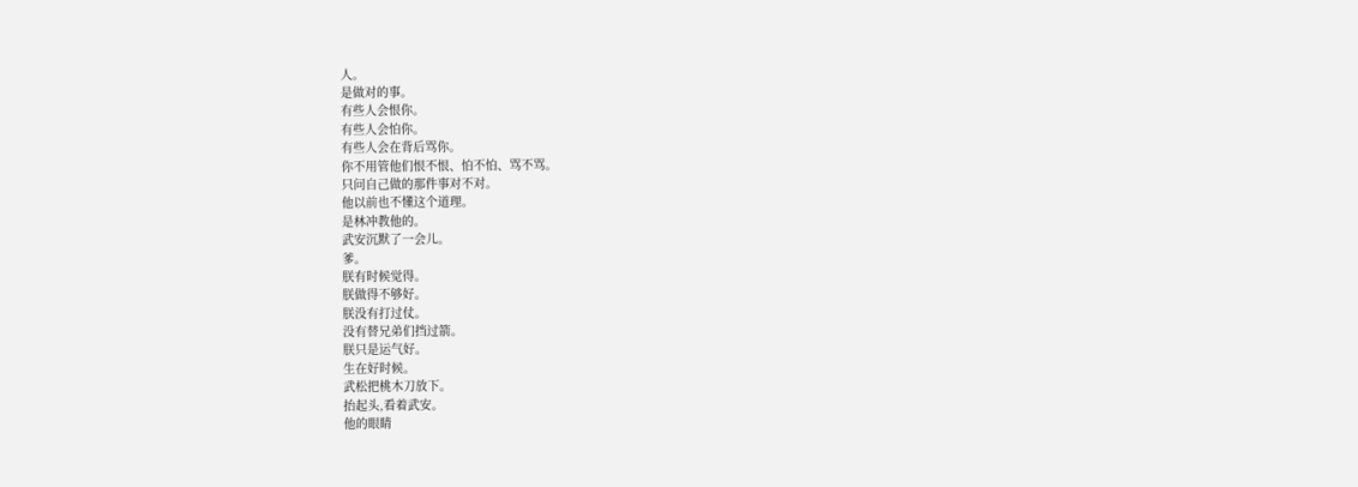人。
是做对的事。
有些人会恨你。
有些人会怕你。
有些人会在背后骂你。
你不用管他们恨不恨、怕不怕、骂不骂。
只问自己做的那件事对不对。
他以前也不懂这个道理。
是林冲教他的。
武安沉默了一会儿。
爹。
朕有时候觉得。
朕做得不够好。
朕没有打过仗。
没有替兄弟们挡过箭。
朕只是运气好。
生在好时候。
武松把桃木刀放下。
抬起头,看着武安。
他的眼睛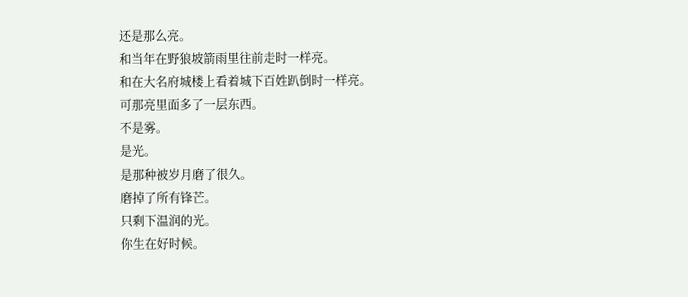还是那么亮。
和当年在野狼坡箭雨里往前走时一样亮。
和在大名府城楼上看着城下百姓趴倒时一样亮。
可那亮里面多了一层东西。
不是雾。
是光。
是那种被岁月磨了很久。
磨掉了所有锋芒。
只剩下温润的光。
你生在好时候。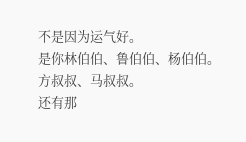不是因为运气好。
是你林伯伯、鲁伯伯、杨伯伯。
方叔叔、马叔叔。
还有那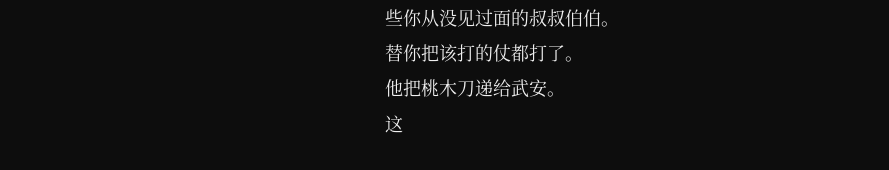些你从没见过面的叔叔伯伯。
替你把该打的仗都打了。
他把桃木刀递给武安。
这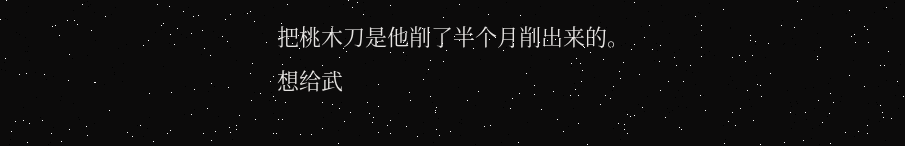把桃木刀是他削了半个月削出来的。
想给武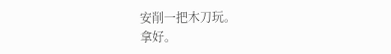安削一把木刀玩。
拿好。